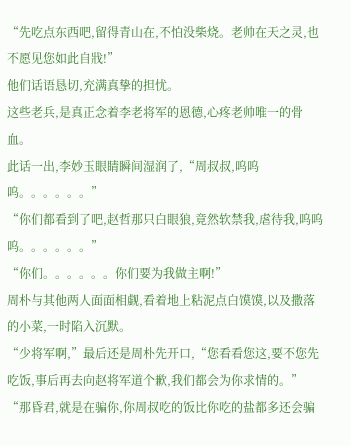“先吃点东西吧,留得青山在,不怕没柴烧。老帅在天之灵,也不愿见您如此自戕!”
他们话语恳切,充满真挚的担忧。
这些老兵,是真正念着李老将军的恩德,心疼老帅唯一的骨血。
此话一出,李妙玉眼睛瞬间湿润了,“周叔叔,呜呜呜。。。。。。”
“你们都看到了吧,赵哲那只白眼狼,竟然软禁我,虐待我,呜呜呜。。。。。。”
“你们。。。。。。你们要为我做主啊!”
周朴与其他两人面面相觑,看着地上粘泥点白馍馍,以及撒落的小菜,一时陷入沉默。
“少将军啊,”最后还是周朴先开口,“您看看您这,要不您先吃饭,事后再去向赵将军道个歉,我们都会为你求情的。”
“那昏君,就是在骗你,你周叔吃的饭比你吃的盐都多还会骗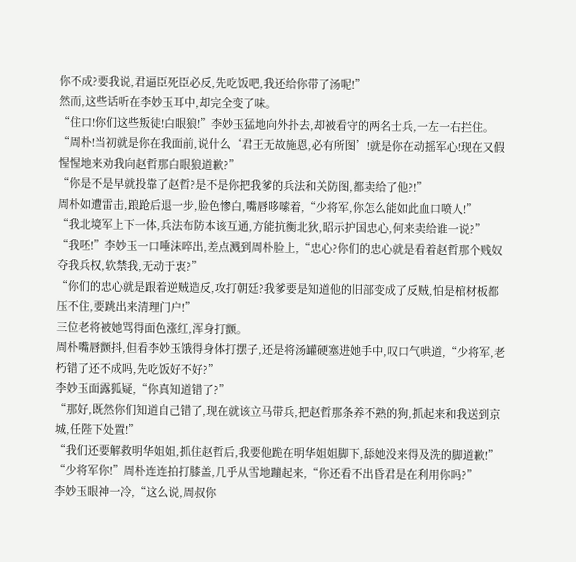你不成?要我说,君逼臣死臣必反,先吃饭吧,我还给你带了汤呢!”
然而,这些话听在李妙玉耳中,却完全变了味。
“住口!你们这些叛徒!白眼狼!”李妙玉猛地向外扑去,却被看守的两名士兵,一左一右拦住。
“周朴!当初就是你在我面前,说什么‘君王无故施恩,必有所图’!就是你在动摇军心!现在又假惺惺地来劝我向赵哲那白眼狼道歉?”
“你是不是早就投靠了赵哲?是不是你把我爹的兵法和关防图,都卖给了他?!”
周朴如遭雷击,踉跄后退一步,脸色惨白,嘴唇哆嗦着,“少将军,你怎么能如此血口喷人!”
“我北境军上下一体,兵法布防本该互通,方能抗衡北狄,昭示护国忠心,何来卖给谁一说?”
“我呸!”李妙玉一口唾沫啐出,差点溅到周朴脸上,“忠心?你们的忠心就是看着赵哲那个贱奴夺我兵权,软禁我,无动于衷?”
“你们的忠心就是跟着逆贼造反,攻打朝廷?我爹要是知道他的旧部变成了反贼,怕是棺材板都压不住,要跳出来清理门户!”
三位老将被她骂得面色涨红,浑身打颤。
周朴嘴唇颤抖,但看李妙玉饿得身体打摆子,还是将汤罐硬塞进她手中,叹口气哄道,“少将军,老朽错了还不成吗,先吃饭好不好?”
李妙玉面露狐疑,“你真知道错了?”
“那好,既然你们知道自己错了,现在就该立马带兵,把赵哲那条养不熟的狗,抓起来和我送到京城,任陛下处置!”
“我们还要解救明华姐姐,抓住赵哲后,我要他跪在明华姐姐脚下,舔她没来得及洗的脚道歉!”
“少将军你!”周朴连连拍打膝盖,几乎从雪地蹦起来,“你还看不出昏君是在利用你吗?”
李妙玉眼神一冷,“这么说,周叔你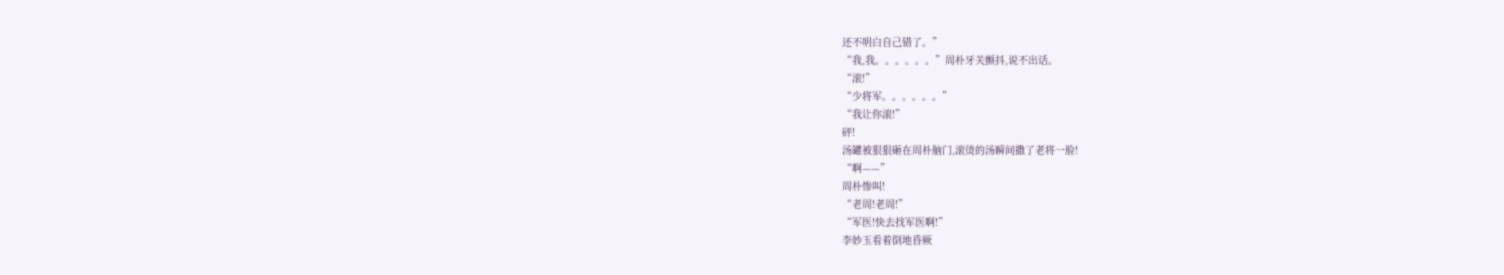还不明白自己错了。”
“我,我。。。。。。”周朴牙关颤抖,说不出话。
“滚!”
“少将军。。。。。。”
“我让你滚!”
砰!
汤罐被狠狠砸在周朴脑门,滚烫的汤瞬间撒了老将一脸!
“啊——”
周朴惨叫!
“老周!老周!”
“军医!快去找军医啊!”
李妙玉看着倒地昏厥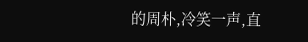的周朴,冷笑一声,直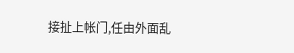接扯上帐门,任由外面乱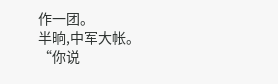作一团。
半晌,中军大帐。
“你说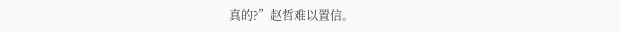真的?”赵哲难以置信。